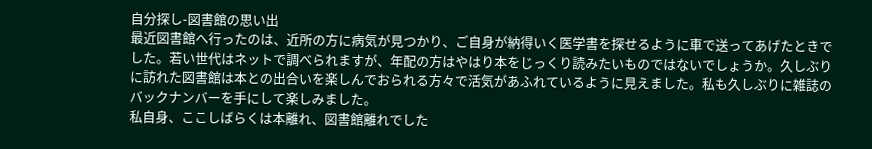自分探し-図書館の思い出
最近図書館へ行ったのは、近所の方に病気が見つかり、ご自身が納得いく医学書を探せるように車で送ってあげたときでした。若い世代はネットで調べられますが、年配の方はやはり本をじっくり読みたいものではないでしょうか。久しぶりに訪れた図書館は本との出合いを楽しんでおられる方々で活気があふれているように見えました。私も久しぶりに雑誌のバックナンバーを手にして楽しみました。
私自身、ここしばらくは本離れ、図書館離れでした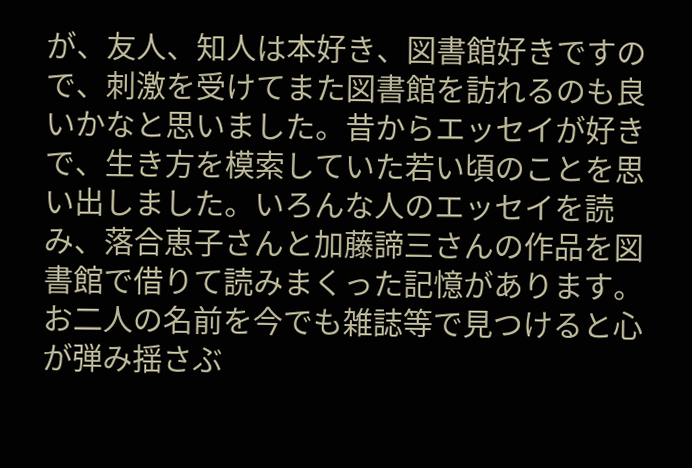が、友人、知人は本好き、図書館好きですので、刺激を受けてまた図書館を訪れるのも良いかなと思いました。昔からエッセイが好きで、生き方を模索していた若い頃のことを思い出しました。いろんな人のエッセイを読み、落合恵子さんと加藤諦三さんの作品を図書館で借りて読みまくった記憶があります。お二人の名前を今でも雑誌等で見つけると心が弾み揺さぶ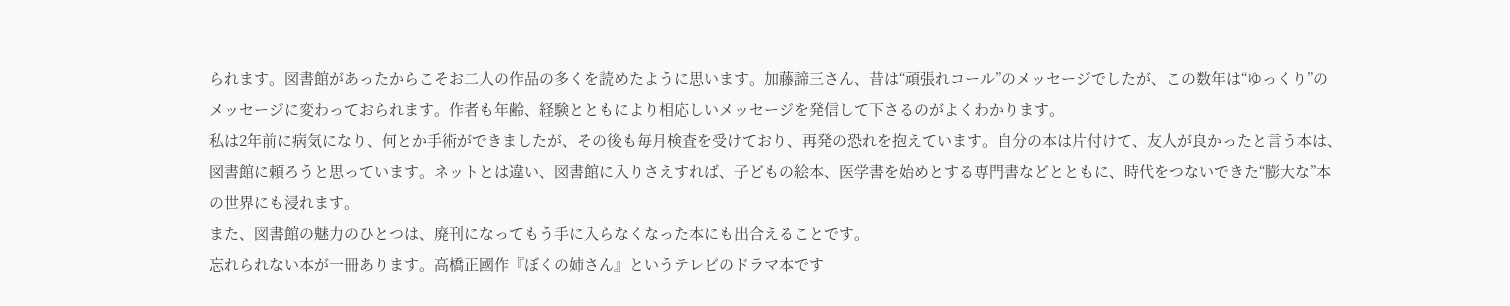られます。図書館があったからこそお二人の作品の多くを読めたように思います。加藤諦三さん、昔は“頑張れコール”のメッセージでしたが、この数年は“ゆっくり”のメッセージに変わっておられます。作者も年齢、経験とともにより相応しいメッセージを発信して下さるのがよくわかります。
私は2年前に病気になり、何とか手術ができましたが、その後も毎月検査を受けており、再発の恐れを抱えています。自分の本は片付けて、友人が良かったと言う本は、図書館に頼ろうと思っています。ネットとは違い、図書館に入りさえすれば、子どもの絵本、医学書を始めとする専門書などとともに、時代をつないできた“膨大な”本の世界にも浸れます。
また、図書館の魅力のひとつは、廃刊になってもう手に入らなくなった本にも出合えることです。
忘れられない本が一冊あります。高橋正國作『ぼくの姉さん』というテレビのドラマ本です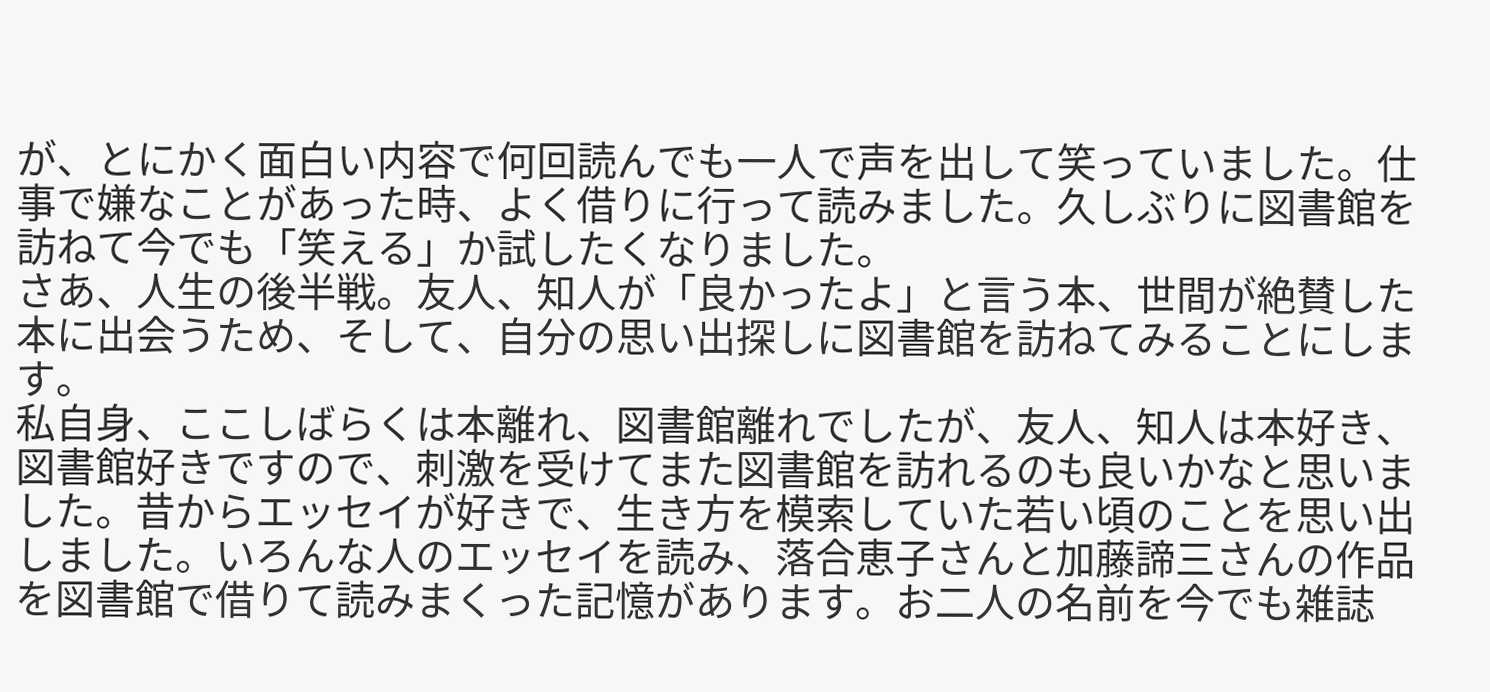が、とにかく面白い内容で何回読んでも一人で声を出して笑っていました。仕事で嫌なことがあった時、よく借りに行って読みました。久しぶりに図書館を訪ねて今でも「笑える」か試したくなりました。
さあ、人生の後半戦。友人、知人が「良かったよ」と言う本、世間が絶賛した本に出会うため、そして、自分の思い出探しに図書館を訪ねてみることにします。
私自身、ここしばらくは本離れ、図書館離れでしたが、友人、知人は本好き、図書館好きですので、刺激を受けてまた図書館を訪れるのも良いかなと思いました。昔からエッセイが好きで、生き方を模索していた若い頃のことを思い出しました。いろんな人のエッセイを読み、落合恵子さんと加藤諦三さんの作品を図書館で借りて読みまくった記憶があります。お二人の名前を今でも雑誌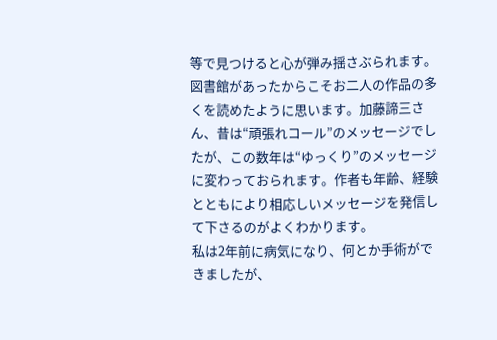等で見つけると心が弾み揺さぶられます。図書館があったからこそお二人の作品の多くを読めたように思います。加藤諦三さん、昔は“頑張れコール”のメッセージでしたが、この数年は“ゆっくり”のメッセージに変わっておられます。作者も年齢、経験とともにより相応しいメッセージを発信して下さるのがよくわかります。
私は2年前に病気になり、何とか手術ができましたが、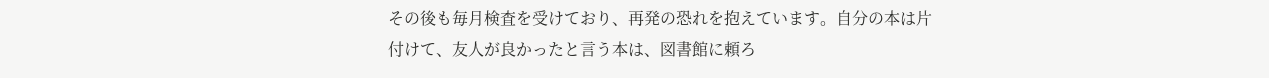その後も毎月検査を受けており、再発の恐れを抱えています。自分の本は片付けて、友人が良かったと言う本は、図書館に頼ろ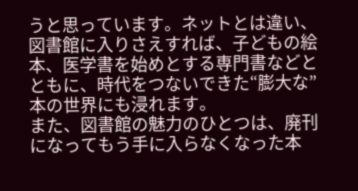うと思っています。ネットとは違い、図書館に入りさえすれば、子どもの絵本、医学書を始めとする専門書などとともに、時代をつないできた“膨大な”本の世界にも浸れます。
また、図書館の魅力のひとつは、廃刊になってもう手に入らなくなった本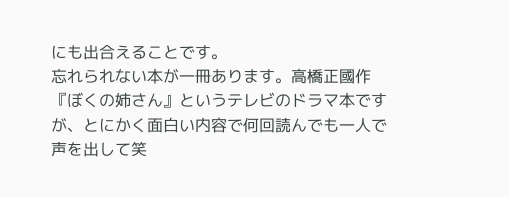にも出合えることです。
忘れられない本が一冊あります。高橋正國作『ぼくの姉さん』というテレビのドラマ本ですが、とにかく面白い内容で何回読んでも一人で声を出して笑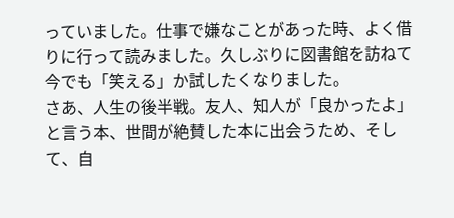っていました。仕事で嫌なことがあった時、よく借りに行って読みました。久しぶりに図書館を訪ねて今でも「笑える」か試したくなりました。
さあ、人生の後半戦。友人、知人が「良かったよ」と言う本、世間が絶賛した本に出会うため、そして、自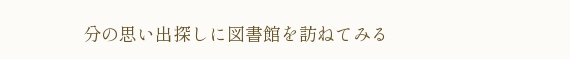分の思い出探しに図書館を訪ねてみる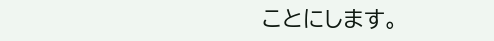ことにします。